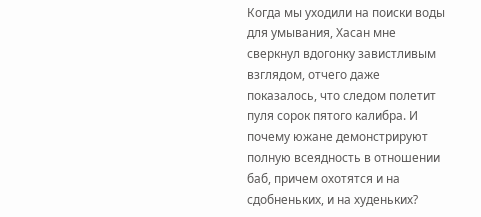Когда мы уходили на поиски воды для умывания, Хасан мне сверкнул вдогонку завистливым взглядом, отчего даже показалось, что следом полетит пуля сорок пятого калибра. И почему южане демонстрируют полную всеядность в отношении баб, причем охотятся и на сдобненьких, и на худеньких?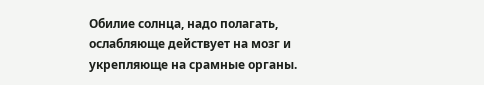Обилие солнца, надо полагать, ослабляюще действует на мозг и укрепляюще на срамные органы.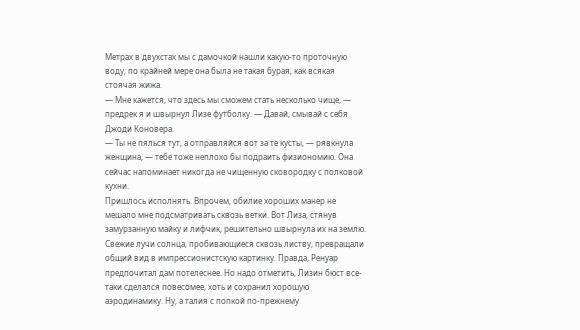Метрах в двухстах мы с дамочкой нашли какую-то проточную воду, по крайней мере она была не такая бурая, как всякая стоячая жижа.
— Мне кажется, что здесь мы сможем стать несколько чище, — предрек я и швырнул Лизе футболку. — Давай, смывай с себя Джоди Коновера.
— Ты не пялься тут, а отправляйся вот за те кусты, — рявкнула женщина, — тебе тоже неплохо бы подраить физиономию. Она сейчас напоминает никогда не чищенную сковородку с полковой кухни.
Пришлось исполнять. Впрочем, обилие хороших манер не мешало мне подсматривать сквозь ветки. Вот Лиза, стянув замурзанную майку и лифчик, решительно швырнула их на землю. Свежие лучи солнца, пробивающиеся сквозь листву, превращали общий вид в импрессионистскую картинку. Правда, Ренуар предпочитал дам потелеснее. Но надо отметить, Лизин бюст все-таки сделался повесомее, хоть и сохранил хорошую аэродинамику. Ну, а талия с попкой по-прежнему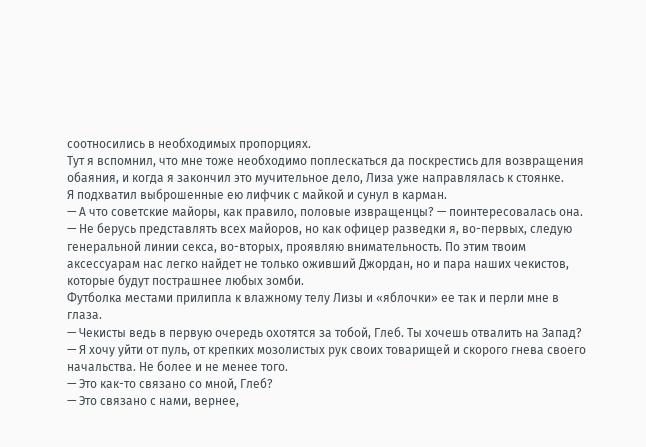соотносились в необходимых пропорциях.
Тут я вспомнил, что мне тоже необходимо поплескаться да поскрестись для возвращения обаяния, и когда я закончил это мучительное дело, Лиза уже направлялась к стоянке.
Я подхватил выброшенные ею лифчик с майкой и сунул в карман.
— А что советские майоры, как правило, половые извращенцы? — поинтересовалась она.
— Не берусь представлять всех майоров, но как офицер разведки я, во-первых, следую генеральной линии секса, во-вторых, проявляю внимательность. По этим твоим аксессуарам нас легко найдет не только оживший Джордан, но и пара наших чекистов, которые будут пострашнее любых зомби.
Футболка местами прилипла к влажному телу Лизы и «яблочки» ее так и перли мне в глаза.
— Чекисты ведь в первую очередь охотятся за тобой, Глеб. Ты хочешь отвалить на Запад?
— Я хочу уйти от пуль, от крепких мозолистых рук своих товарищей и скорого гнева своего начальства. Не более и не менее того.
— Это как-то связано со мной, Глеб?
— Это связано с нами, вернее,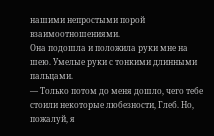нашими непростыми порой взаимоотношениями.
Она подошла и положила руки мне на шею. Умелые руки с тонкими длинными пальцами.
— Только потом до меня дошло, чего тебе стоили некоторые любезности, Глеб. Но, пожалуй, я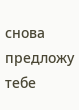снова предложу тебе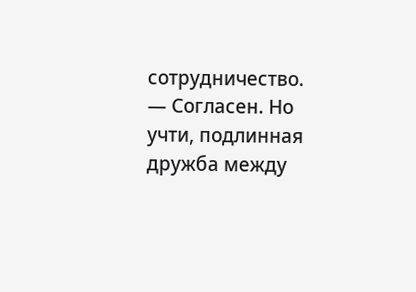сотрудничество.
— Согласен. Но учти, подлинная дружба между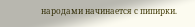народами начинается с пипирки.